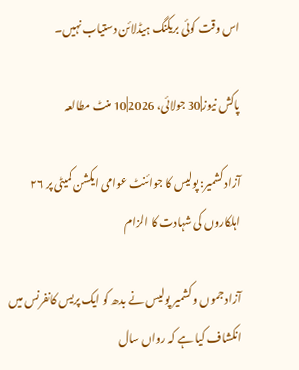اس وقت کوئی بریکنگ ہیڈلائن دستیاب نہیں۔

پاکش نیوز|30 جولائی، 2026|10 منٹ مطالعہ

آزاد کشمیر: پولیس کا جوائنٹ عوامی ایکشن کمیٹی پر ۲۶ اہلکاروں کی شہادت کا الزام

آزاد جموں و کشمیر پولیس نے بدھ کو ایک پریس کانفرنس میں انکشاف کیا ہے کہ رواں سال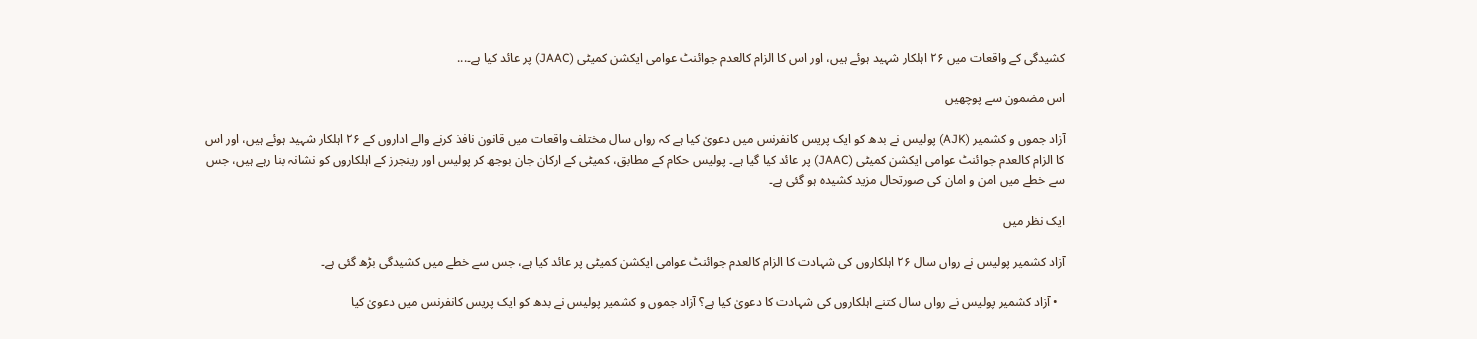کشیدگی کے واقعات میں ۲۶ اہلکار شہید ہوئے ہیں، اور اس کا الزام کالعدم جوائنٹ عوامی ایکشن کمیٹی (JAAC) پر عائد کیا ہے۔...

اس مضمون سے پوچھیں

آزاد جموں و کشمیر (AJK) پولیس نے بدھ کو ایک پریس کانفرنس میں دعویٰ کیا ہے کہ رواں سال مختلف واقعات میں قانون نافذ کرنے والے اداروں کے ۲۶ اہلکار شہید ہوئے ہیں، اور اس کا الزام کالعدم جوائنٹ عوامی ایکشن کمیٹی (JAAC) پر عائد کیا گیا ہے۔ پولیس حکام کے مطابق، کمیٹی کے ارکان جان بوجھ کر پولیس اور رینجرز کے اہلکاروں کو نشانہ بنا رہے ہیں، جس سے خطے میں امن و امان کی صورتحال مزید کشیدہ ہو گئی ہے۔

ایک نظر میں

آزاد کشمیر پولیس نے رواں سال ۲۶ اہلکاروں کی شہادت کا الزام کالعدم جوائنٹ عوامی ایکشن کمیٹی پر عائد کیا ہے، جس سے خطے میں کشیدگی بڑھ گئی ہے۔

  • آزاد کشمیر پولیس نے رواں سال کتنے اہلکاروں کی شہادت کا دعویٰ کیا ہے؟ آزاد جموں و کشمیر پولیس نے بدھ کو ایک پریس کانفرنس میں دعویٰ کیا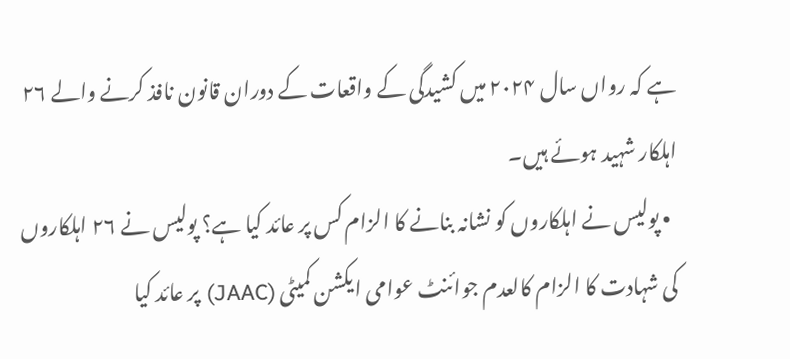ہے کہ رواں سال ۲۰۲۴ میں کشیدگی کے واقعات کے دوران قانون نافذ کرنے والے ۲۶ اہلکار شہید ہوئے ہیں۔
  • پولیس نے اہلکاروں کو نشانہ بنانے کا الزام کس پر عائد کیا ہے؟ پولیس نے ۲۶ اہلکاروں کی شہادت کا الزام کالعدم جوائنٹ عوامی ایکشن کمیٹی (JAAC) پر عائد کیا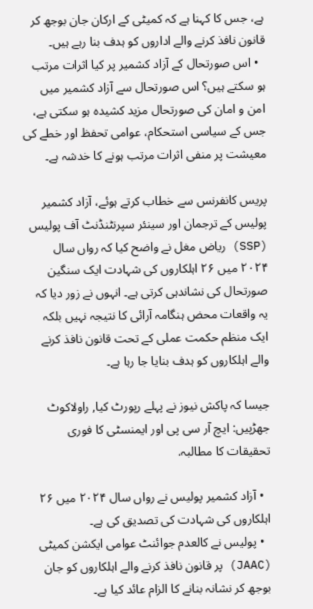ہے، جس کا کہنا ہے کہ کمیٹی کے ارکان جان بوجھ کر قانون نافذ کرنے والے اداروں کو ہدف بنا رہے ہیں۔
  • اس صورتحال کے آزاد کشمیر پر کیا اثرات مرتب ہو سکتے ہیں؟ اس صورتحال سے آزاد کشمیر میں امن و امان کی صورتحال مزید کشیدہ ہو سکتی ہے، جس کے سیاسی استحکام، عوامی تحفظ اور خطے کی معیشت پر منفی اثرات مرتب ہونے کا خدشہ ہے۔

پریس کانفرنس سے خطاب کرتے ہوئے، آزاد کشمیر پولیس کے ترجمان اور سینئر سپرنٹنڈنٹ آف پولیس (SSP) ریاض مغل نے واضح کیا کہ رواں سال ۲۰۲۴ میں ۲۶ اہلکاروں کی شہادت ایک سنگین صورتحال کی نشاندہی کرتی ہے۔ انہوں نے زور دیا کہ یہ واقعات محض ہنگامہ آرائی کا نتیجہ نہیں بلکہ ایک منظم حکمت عملی کے تحت قانون نافذ کرنے والے اہلکاروں کو ہدف بنایا جا رہا ہے۔

جیسا کہ پاکش نیوز نے پہلے رپورٹ کیا, راولاکوٹ جھڑپیں: ایچ آر سی پی اور ایمنسٹی کا فوری تحقیقات کا مطالبہ.

  • آزاد کشمیر پولیس نے رواں سال ۲۰۲۴ میں ۲۶ اہلکاروں کی شہادت کی تصدیق کی ہے۔
  • پولیس نے کالعدم جوائنٹ عوامی ایکشن کمیٹی (JAAC) پر قانون نافذ کرنے والے اہلکاروں کو جان بوجھ کر نشانہ بنانے کا الزام عائد کیا ہے۔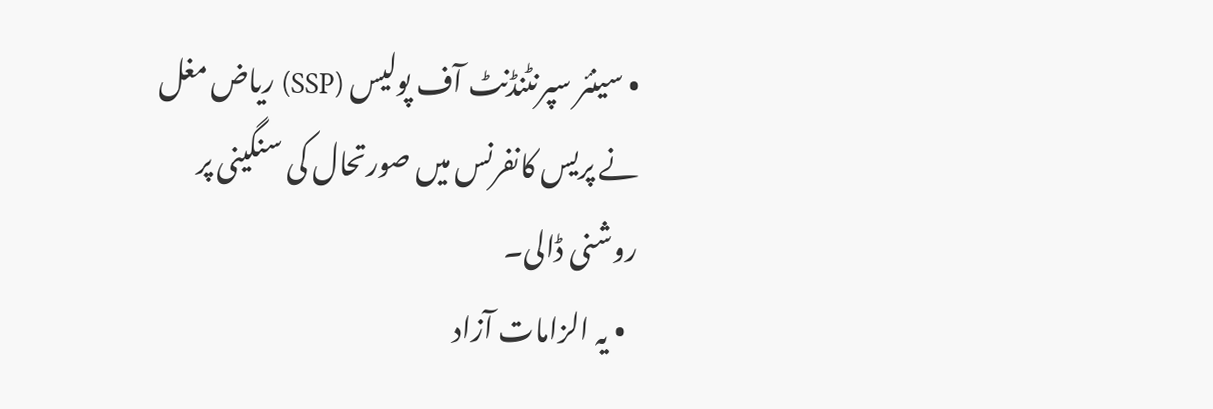• سینئر سپرنٹنڈنٹ آف پولیس (SSP) ریاض مغل نے پریس کانفرنس میں صورتحال کی سنگینی پر روشنی ڈالی۔
  • یہ الزامات آزاد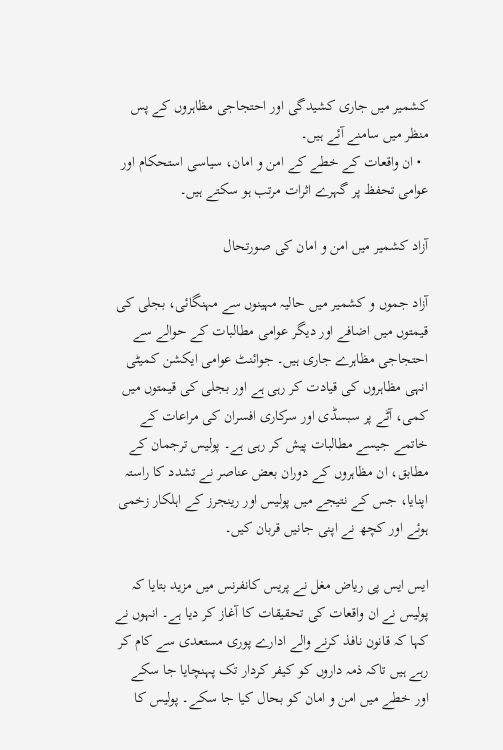کشمیر میں جاری کشیدگی اور احتجاجی مظاہروں کے پس منظر میں سامنے آئے ہیں۔
  • ان واقعات کے خطے کے امن و امان، سیاسی استحکام اور عوامی تحفظ پر گہرے اثرات مرتب ہو سکتے ہیں۔

آزاد کشمیر میں امن و امان کی صورتحال

آزاد جموں و کشمیر میں حالیہ مہینوں سے مہنگائی، بجلی کی قیمتوں میں اضافے اور دیگر عوامی مطالبات کے حوالے سے احتجاجی مظاہرے جاری ہیں۔ جوائنٹ عوامی ایکشن کمیٹی انہی مظاہروں کی قیادت کر رہی ہے اور بجلی کی قیمتوں میں کمی، آٹے پر سبسڈی اور سرکاری افسران کی مراعات کے خاتمے جیسے مطالبات پیش کر رہی ہے۔ پولیس ترجمان کے مطابق، ان مظاہروں کے دوران بعض عناصر نے تشدد کا راستہ اپنایا، جس کے نتیجے میں پولیس اور رینجرز کے اہلکار زخمی ہوئے اور کچھ نے اپنی جانیں قربان کیں۔

ایس ایس پی ریاض مغل نے پریس کانفرنس میں مزید بتایا کہ پولیس نے ان واقعات کی تحقیقات کا آغاز کر دیا ہے۔ انہوں نے کہا کہ قانون نافذ کرنے والے ادارے پوری مستعدی سے کام کر رہے ہیں تاکہ ذمہ داروں کو کیفر کردار تک پہنچایا جا سکے اور خطے میں امن و امان کو بحال کیا جا سکے۔ پولیس کا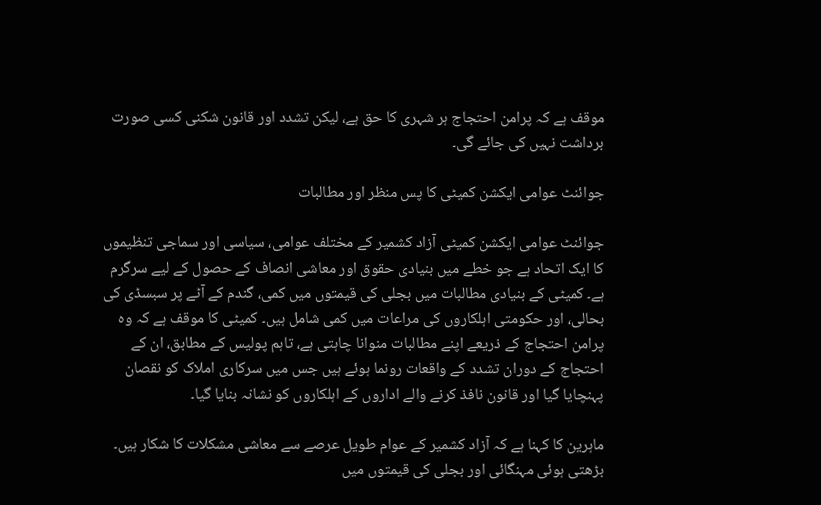موقف ہے کہ پرامن احتجاج ہر شہری کا حق ہے، لیکن تشدد اور قانون شکنی کسی صورت برداشت نہیں کی جائے گی۔

جوائنٹ عوامی ایکشن کمیٹی کا پس منظر اور مطالبات

جوائنٹ عوامی ایکشن کمیٹی آزاد کشمیر کے مختلف عوامی، سیاسی اور سماجی تنظیموں کا ایک اتحاد ہے جو خطے میں بنیادی حقوق اور معاشی انصاف کے حصول کے لیے سرگرم ہے۔ کمیٹی کے بنیادی مطالبات میں بجلی کی قیمتوں میں کمی، گندم کے آٹے پر سبسڈی کی بحالی، اور حکومتی اہلکاروں کی مراعات میں کمی شامل ہیں۔ کمیٹی کا موقف ہے کہ وہ پرامن احتجاج کے ذریعے اپنے مطالبات منوانا چاہتی ہے، تاہم پولیس کے مطابق، ان کے احتجاج کے دوران تشدد کے واقعات رونما ہوئے ہیں جس میں سرکاری املاک کو نقصان پہنچایا گیا اور قانون نافذ کرنے والے اداروں کے اہلکاروں کو نشانہ بنایا گیا۔

ماہرین کا کہنا ہے کہ آزاد کشمیر کے عوام طویل عرصے سے معاشی مشکلات کا شکار ہیں۔ بڑھتی ہوئی مہنگائی اور بجلی کی قیمتوں میں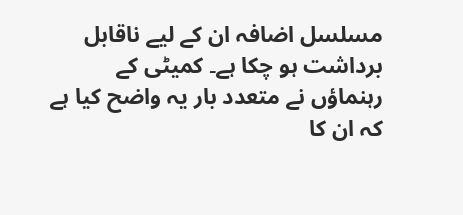مسلسل اضافہ ان کے لیے ناقابل برداشت ہو چکا ہے۔ کمیٹی کے رہنماؤں نے متعدد بار یہ واضح کیا ہے کہ ان کا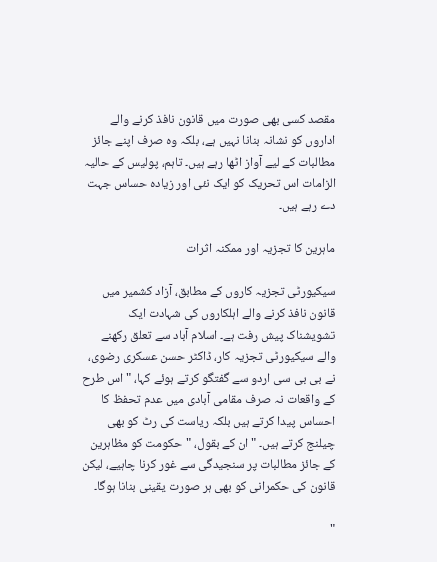مقصد کسی بھی صورت میں قانون نافذ کرنے والے اداروں کو نشانہ بنانا نہیں ہے، بلکہ وہ صرف اپنے جائز مطالبات کے لیے آواز اٹھا رہے ہیں۔ تاہم، پولیس کے حالیہ الزامات اس تحریک کو ایک نئی اور زیادہ حساس جہت دے رہے ہیں۔

ماہرین کا تجزیہ اور ممکنہ اثرات

سیکیورٹی تجزیہ کاروں کے مطابق، آزاد کشمیر میں قانون نافذ کرنے والے اہلکاروں کی شہادت ایک تشویشناک پیش رفت ہے۔ اسلام آباد سے تعلق رکھنے والے سیکیورٹی تجزیہ کار، ڈاکٹر حسن عسکری رضوی، نے بی بی سی اردو سے گفتگو کرتے ہوئے کہا، "اس طرح کے واقعات نہ صرف مقامی آبادی میں عدم تحفظ کا احساس پیدا کرتے ہیں بلکہ ریاست کی رٹ کو بھی چیلنج کرتے ہیں۔ " ان کے بقول، "حکومت کو مظاہرین کے جائز مطالبات پر سنجیدگی سے غور کرنا چاہیے، لیکن قانون کی حکمرانی کو بھی ہر صورت یقینی بنانا ہوگا۔

"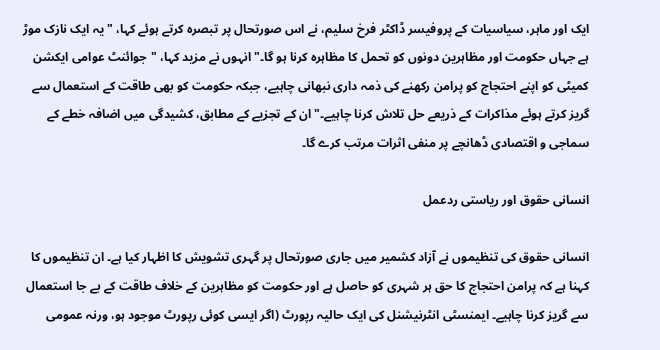ایک اور ماہر، سیاسیات کے پروفیسر ڈاکٹر فرخ سلیم، نے اس صورتحال پر تبصرہ کرتے ہوئے کہا، "یہ ایک نازک موڑ ہے جہاں حکومت اور مظاہرین دونوں کو تحمل کا مظاہرہ کرنا ہو گا۔" انہوں نے مزید کہا، "جوائنٹ عوامی ایکشن کمیٹی کو اپنے احتجاج کو پرامن رکھنے کی ذمہ داری نبھانی چاہیے، جبکہ حکومت کو بھی طاقت کے استعمال سے گریز کرتے ہوئے مذاکرات کے ذریعے حل تلاش کرنا چاہیے۔" ان کے تجزیے کے مطابق، کشیدگی میں اضافہ خطے کے سماجی و اقتصادی ڈھانچے پر منفی اثرات مرتب کرے گا۔

انسانی حقوق اور ریاستی ردعمل

انسانی حقوق کی تنظیموں نے آزاد کشمیر میں جاری صورتحال پر گہری تشویش کا اظہار کیا ہے۔ ان تنظیموں کا کہنا ہے کہ پرامن احتجاج کا حق ہر شہری کو حاصل ہے اور حکومت کو مظاہرین کے خلاف طاقت کے بے جا استعمال سے گریز کرنا چاہیے۔ ایمنسٹی انٹرنیشنل کی ایک حالیہ رپورٹ (اگر ایسی کوئی رپورٹ موجود ہو، ورنہ عمومی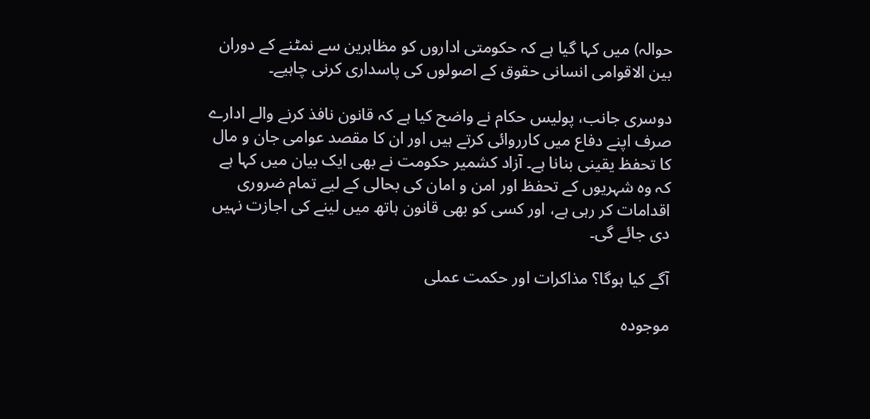حوالہ) میں کہا گیا ہے کہ حکومتی اداروں کو مظاہرین سے نمٹنے کے دوران بین الاقوامی انسانی حقوق کے اصولوں کی پاسداری کرنی چاہیے۔

دوسری جانب، پولیس حکام نے واضح کیا ہے کہ قانون نافذ کرنے والے ادارے صرف اپنے دفاع میں کارروائی کرتے ہیں اور ان کا مقصد عوامی جان و مال کا تحفظ یقینی بنانا ہے۔ آزاد کشمیر حکومت نے بھی ایک بیان میں کہا ہے کہ وہ شہریوں کے تحفظ اور امن و امان کی بحالی کے لیے تمام ضروری اقدامات کر رہی ہے، اور کسی کو بھی قانون ہاتھ میں لینے کی اجازت نہیں دی جائے گی۔

آگے کیا ہوگا؟ مذاکرات اور حکمت عملی

موجودہ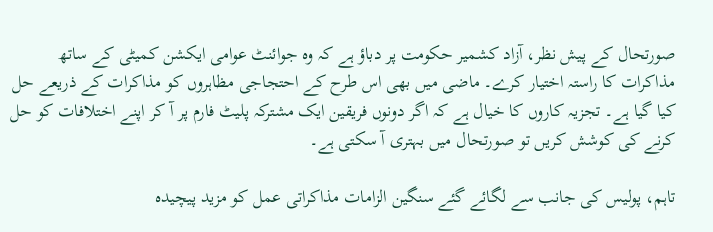صورتحال کے پیش نظر، آزاد کشمیر حکومت پر دباؤ ہے کہ وہ جوائنٹ عوامی ایکشن کمیٹی کے ساتھ مذاکرات کا راستہ اختیار کرے۔ ماضی میں بھی اس طرح کے احتجاجی مظاہروں کو مذاکرات کے ذریعے حل کیا گیا ہے۔ تجزیہ کاروں کا خیال ہے کہ اگر دونوں فریقین ایک مشترکہ پلیٹ فارم پر آ کر اپنے اختلافات کو حل کرنے کی کوشش کریں تو صورتحال میں بہتری آ سکتی ہے۔

تاہم، پولیس کی جانب سے لگائے گئے سنگین الزامات مذاکراتی عمل کو مزید پیچیدہ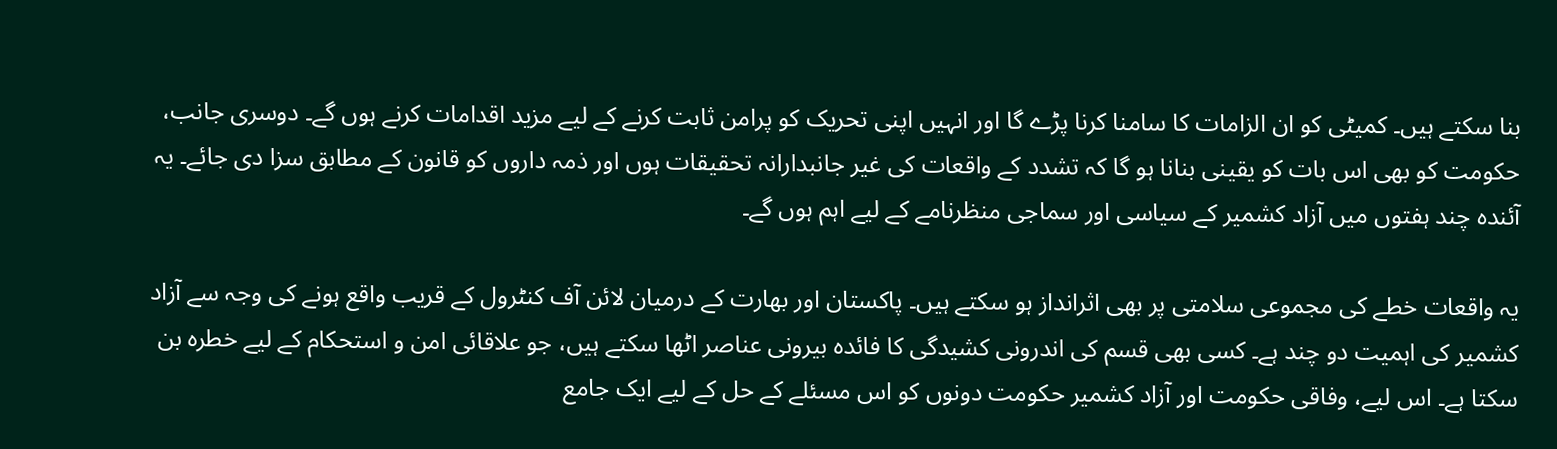بنا سکتے ہیں۔ کمیٹی کو ان الزامات کا سامنا کرنا پڑے گا اور انہیں اپنی تحریک کو پرامن ثابت کرنے کے لیے مزید اقدامات کرنے ہوں گے۔ دوسری جانب، حکومت کو بھی اس بات کو یقینی بنانا ہو گا کہ تشدد کے واقعات کی غیر جانبدارانہ تحقیقات ہوں اور ذمہ داروں کو قانون کے مطابق سزا دی جائے۔ یہ آئندہ چند ہفتوں میں آزاد کشمیر کے سیاسی اور سماجی منظرنامے کے لیے اہم ہوں گے۔

یہ واقعات خطے کی مجموعی سلامتی پر بھی اثرانداز ہو سکتے ہیں۔ پاکستان اور بھارت کے درمیان لائن آف کنٹرول کے قریب واقع ہونے کی وجہ سے آزاد کشمیر کی اہمیت دو چند ہے۔ کسی بھی قسم کی اندرونی کشیدگی کا فائدہ بیرونی عناصر اٹھا سکتے ہیں، جو علاقائی امن و استحکام کے لیے خطرہ بن سکتا ہے۔ اس لیے، وفاقی حکومت اور آزاد کشمیر حکومت دونوں کو اس مسئلے کے حل کے لیے ایک جامع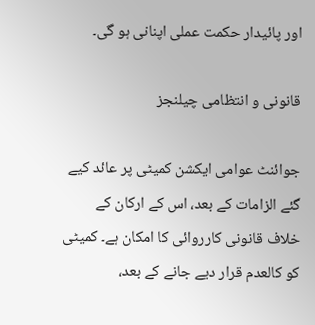اور پائیدار حکمت عملی اپنانی ہو گی۔

قانونی و انتظامی چیلنجز

جوائنٹ عوامی ایکشن کمیٹی پر عائد کیے گئے الزامات کے بعد، اس کے ارکان کے خلاف قانونی کارروائی کا امکان ہے۔ کمیٹی کو کالعدم قرار دیے جانے کے بعد،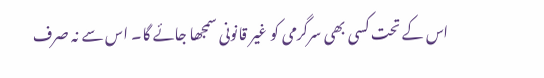اس کے تحت کسی بھی سرگرمی کو غیر قانونی سمجھا جائے گا۔ اس سے نہ صرف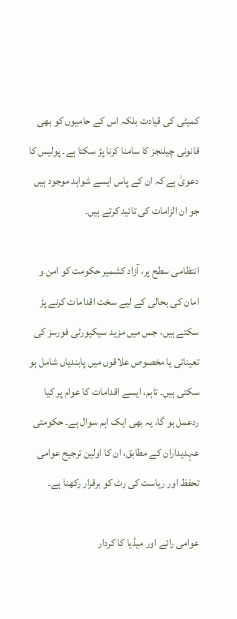کمیٹی کی قیادت بلکہ اس کے حامیوں کو بھی قانونی چیلنجز کا سامنا کرنا پڑ سکتا ہے۔ پولیس کا دعویٰ ہے کہ ان کے پاس ایسے شواہد موجود ہیں جو ان الزامات کی تائید کرتے ہیں۔

انتظامی سطح پر، آزاد کشمیر حکومت کو امن و امان کی بحالی کے لیے سخت اقدامات کرنے پڑ سکتے ہیں، جس میں مزید سیکیورٹی فورسز کی تعیناتی یا مخصوص علاقوں میں پابندیاں شامل ہو سکتی ہیں۔ تاہم، ایسے اقدامات کا عوام پر کیا ردعمل ہو گا، یہ بھی ایک اہم سوال ہے۔ حکومتی عہدیداران کے مطابق، ان کا اولین ترجیح عوامی تحفظ اور ریاست کی رٹ کو برقرار رکھنا ہے۔

عوامی رائے اور میڈیا کا کردار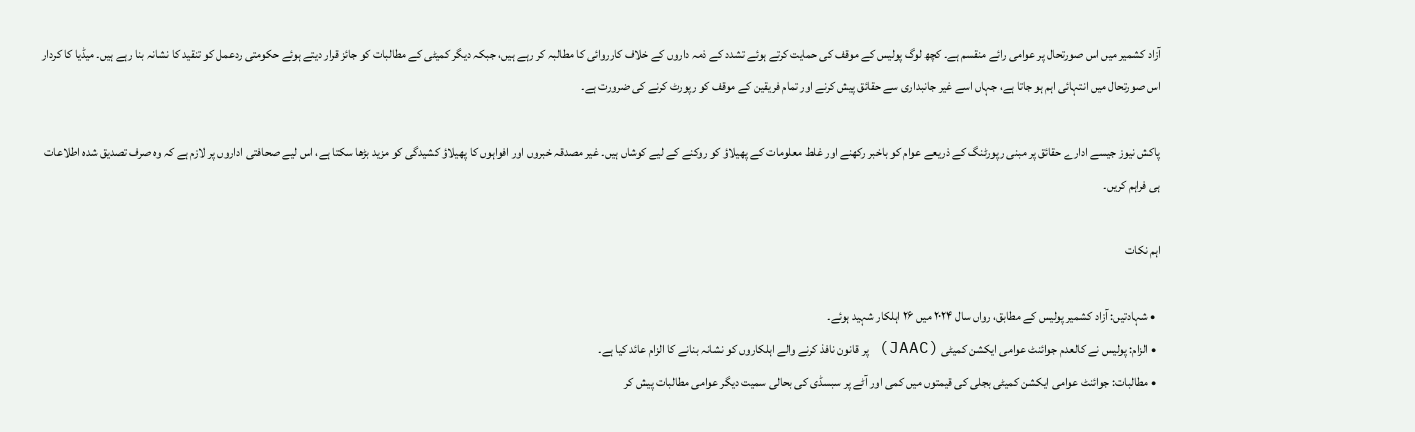آزاد کشمیر میں اس صورتحال پر عوامی رائے منقسم ہے۔ کچھ لوگ پولیس کے موقف کی حمایت کرتے ہوئے تشدد کے ذمہ داروں کے خلاف کارروائی کا مطالبہ کر رہے ہیں، جبکہ دیگر کمیٹی کے مطالبات کو جائز قرار دیتے ہوئے حکومتی ردعمل کو تنقید کا نشانہ بنا رہے ہیں۔ میڈیا کا کردار اس صورتحال میں انتہائی اہم ہو جاتا ہے، جہاں اسے غیر جانبداری سے حقائق پیش کرنے اور تمام فریقین کے موقف کو رپورٹ کرنے کی ضرورت ہے۔

پاکش نیوز جیسے ادارے حقائق پر مبنی رپورٹنگ کے ذریعے عوام کو باخبر رکھنے اور غلط معلومات کے پھیلاؤ کو روکنے کے لیے کوشاں ہیں۔ غیر مصدقہ خبروں اور افواہوں کا پھیلاؤ کشیدگی کو مزید بڑھا سکتا ہے، اس لیے صحافتی اداروں پر لازم ہے کہ وہ صرف تصدیق شدہ اطلاعات ہی فراہم کریں۔

اہم نکات

  • شہادتیں: آزاد کشمیر پولیس کے مطابق، رواں سال ۲۰۲۴ میں ۲۶ اہلکار شہید ہوئے۔
  • الزام: پولیس نے کالعدم جوائنٹ عوامی ایکشن کمیٹی (JAAC) پر قانون نافذ کرنے والے اہلکاروں کو نشانہ بنانے کا الزام عائد کیا ہے۔
  • مطالبات: جوائنٹ عوامی ایکشن کمیٹی بجلی کی قیمتوں میں کمی اور آٹے پر سبسڈی کی بحالی سمیت دیگر عوامی مطالبات پیش کر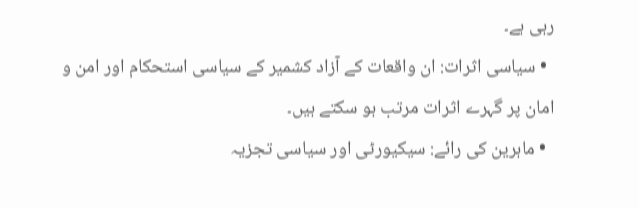رہی ہے۔
  • سیاسی اثرات: ان واقعات کے آزاد کشمیر کے سیاسی استحکام اور امن و امان پر گہرے اثرات مرتب ہو سکتے ہیں۔
  • ماہرین کی رائے: سیکیورٹی اور سیاسی تجزیہ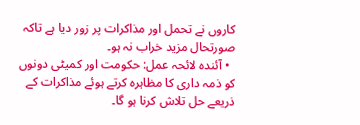کاروں نے تحمل اور مذاکرات پر زور دیا ہے تاکہ صورتحال مزید خراب نہ ہو۔
  • آئندہ لائحہ عمل: حکومت اور کمیٹی دونوں کو ذمہ داری کا مظاہرہ کرتے ہوئے مذاکرات کے ذریعے حل تلاش کرنا ہو گا۔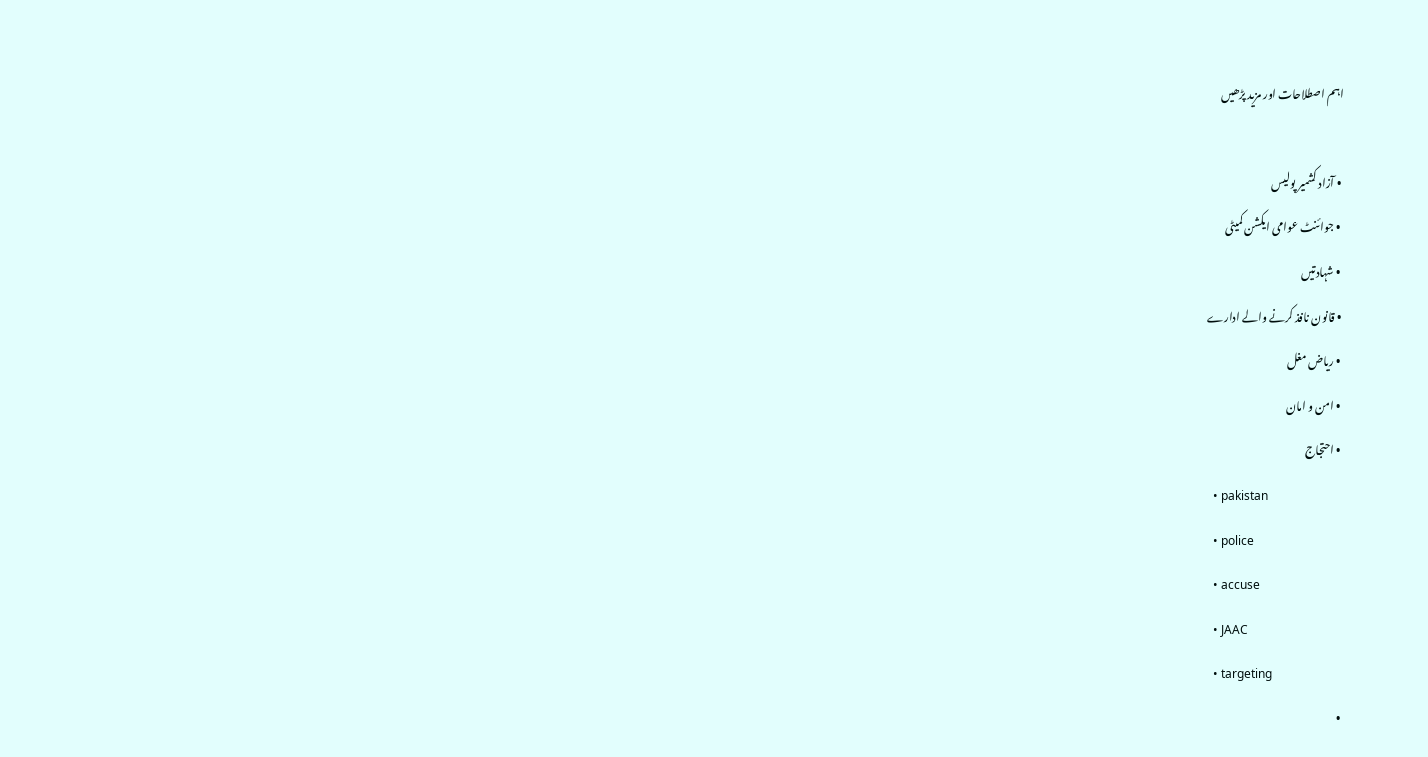اہم اصطلاحات اور مزید پڑھیں

  • آزاد کشمیر پولیس
  • جوائنٹ عوامی ایکشن کمیٹی
  • شہادتیں
  • قانون نافذ کرنے والے ادارے
  • ریاض مغل
  • امن و امان
  • احتجاج
  • pakistan
  • police
  • accuse
  • JAAC
  • targeting
  •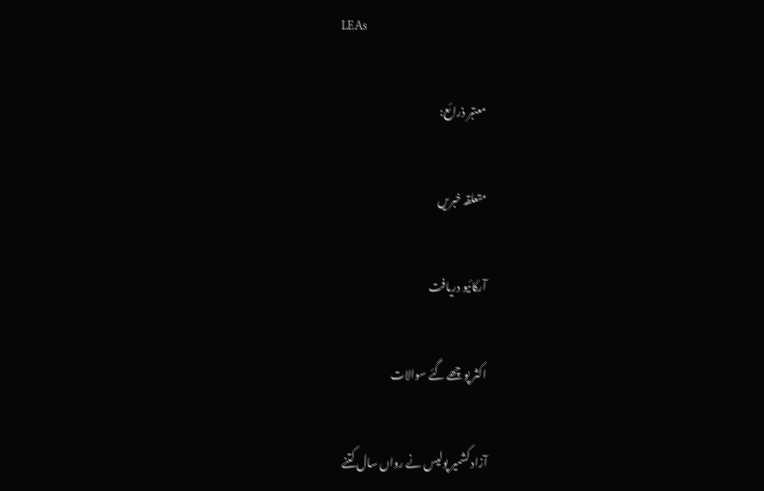LEAs

معتبر ذرائع:

متعلقہ خبریں

آرکائیو دریافت

اکثر پوچھے گئے سوالات

آزاد کشمیر پولیس نے رواں سال کتنے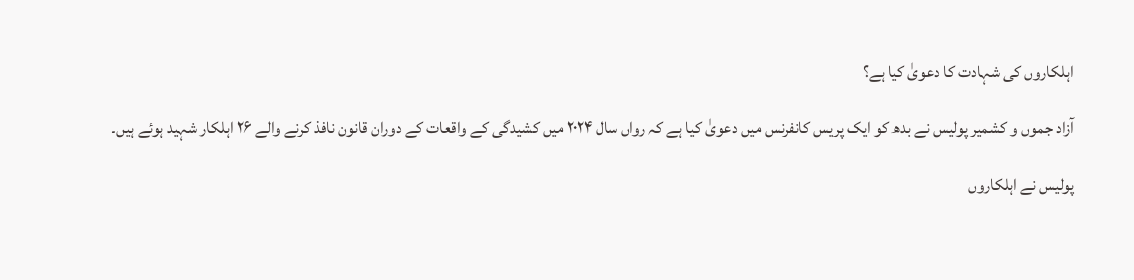اہلکاروں کی شہادت کا دعویٰ کیا ہے؟

آزاد جموں و کشمیر پولیس نے بدھ کو ایک پریس کانفرنس میں دعویٰ کیا ہے کہ رواں سال ۲۰۲۴ میں کشیدگی کے واقعات کے دوران قانون نافذ کرنے والے ۲۶ اہلکار شہید ہوئے ہیں۔

پولیس نے اہلکاروں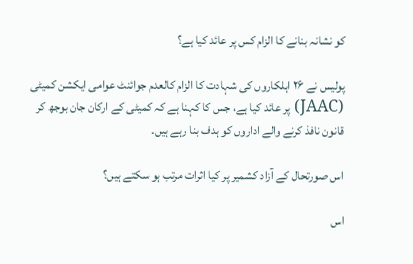کو نشانہ بنانے کا الزام کس پر عائد کیا ہے؟

پولیس نے ۲۶ اہلکاروں کی شہادت کا الزام کالعدم جوائنٹ عوامی ایکشن کمیٹی (JAAC) پر عائد کیا ہے، جس کا کہنا ہے کہ کمیٹی کے ارکان جان بوجھ کر قانون نافذ کرنے والے اداروں کو ہدف بنا رہے ہیں۔

اس صورتحال کے آزاد کشمیر پر کیا اثرات مرتب ہو سکتے ہیں؟

اس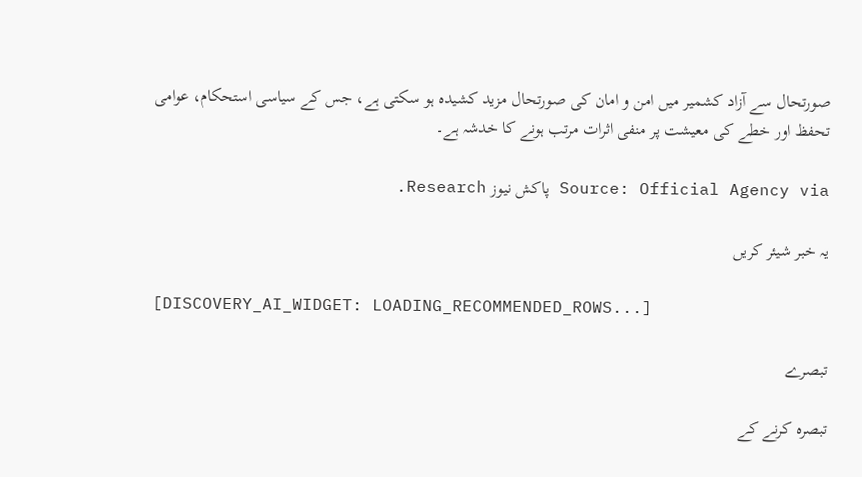صورتحال سے آزاد کشمیر میں امن و امان کی صورتحال مزید کشیدہ ہو سکتی ہے، جس کے سیاسی استحکام، عوامی تحفظ اور خطے کی معیشت پر منفی اثرات مرتب ہونے کا خدشہ ہے۔

Source: Official Agency via پاکش نیوز Research.

یہ خبر شیئر کریں

[DISCOVERY_AI_WIDGET: LOADING_RECOMMENDED_ROWS...]

تبصرے

تبصرہ کرنے کے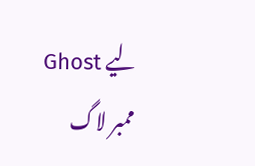لیے Ghost ممبر لاگ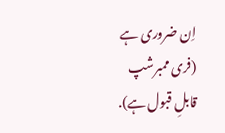اِن ضروری ہے (فری ممبرشپ قابلِ قبول ہے).